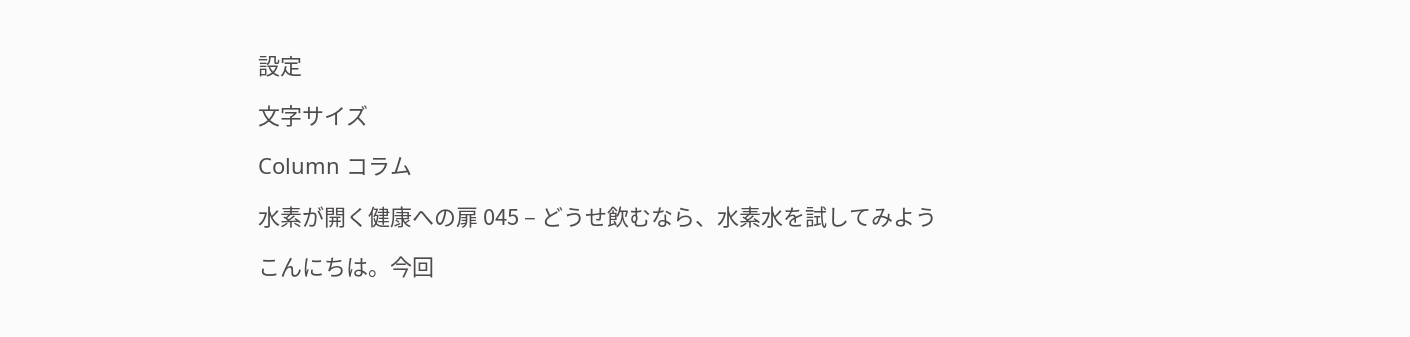設定

文字サイズ

Column コラム

水素が開く健康への扉 045 – どうせ飲むなら、水素水を試してみよう

こんにちは。今回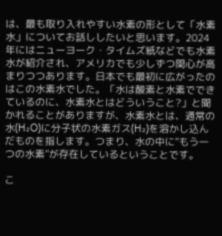は、最も取り入れやすい水素の形として「水素水」についてお話ししたいと思います。2024年にはニューヨーク・タイムズ紙などでも水素水が紹介され、アメリカでも少しずつ関心が高まりつつあります。日本でも最初に広がったのはこの水素水でした。「水は酸素と水素でできているのに、水素水とはどういうこと?」と聞かれることがありますが、水素水とは、通常の水(H₂O)に分子状の水素ガス(H₂)を溶かし込んだものを指します。つまり、水の中に“もう一つの水素”が存在しているということです。

こ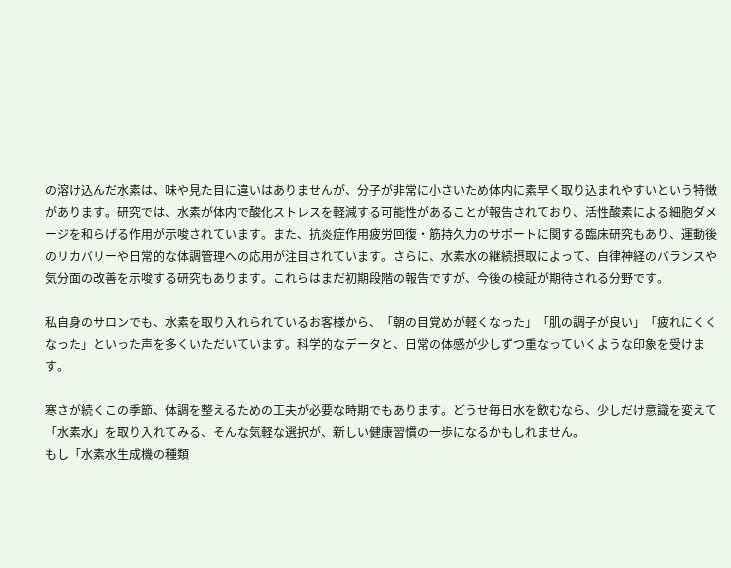の溶け込んだ水素は、味や見た目に違いはありませんが、分子が非常に小さいため体内に素早く取り込まれやすいという特徴があります。研究では、水素が体内で酸化ストレスを軽減する可能性があることが報告されており、活性酸素による細胞ダメージを和らげる作用が示唆されています。また、抗炎症作用疲労回復・筋持久力のサポートに関する臨床研究もあり、運動後のリカバリーや日常的な体調管理への応用が注目されています。さらに、水素水の継続摂取によって、自律神経のバランスや気分面の改善を示唆する研究もあります。これらはまだ初期段階の報告ですが、今後の検証が期待される分野です。

私自身のサロンでも、水素を取り入れられているお客様から、「朝の目覚めが軽くなった」「肌の調子が良い」「疲れにくくなった」といった声を多くいただいています。科学的なデータと、日常の体感が少しずつ重なっていくような印象を受けます。

寒さが続くこの季節、体調を整えるための工夫が必要な時期でもあります。どうせ毎日水を飲むなら、少しだけ意識を変えて「水素水」を取り入れてみる、そんな気軽な選択が、新しい健康習慣の一歩になるかもしれません。
もし「水素水生成機の種類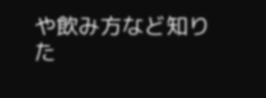や飲み方など知りた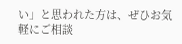い」と思われた方は、ぜひお気軽にご相談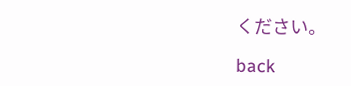ください。

back